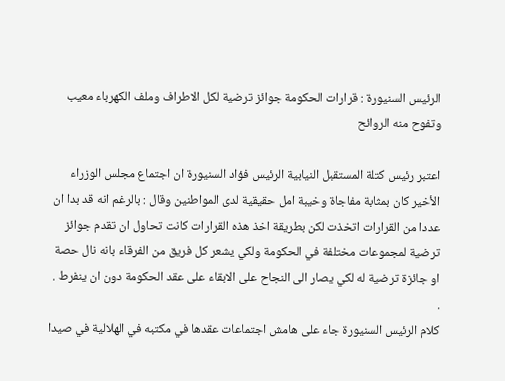الرئيس السنيورة : قرارات الحكومة جوائز ترضية لكل الاطراف وملف الكهرباء معيب وتفوح منه الروائح

اعتبر رئيس كتلة المستقبل النيابية الرئيس فؤاد السنيورة ان اجتماع مجلس الوزراء الأخير كان بمثابة مفاجاة وخيبة امل حقيقية لدى المواطنين وقال : بالرغم انه قد بدا ان عددا من القرارات اتخذت لكن بطريقة اخذ هذه القرارات كانت تحاول ان تقدم جوائز ترضية لمجموعات مختلفة في الحكومة ولكي يشعر كل فريق من الفرقاء بانه نال حصة او جائزة ترضية له لكي يصار الى النجاح على الابقاء على عقد الحكومة دون ان ينفرط .
.
كلام الرئيس السنيورة جاء على هامش اجتماعات عقدها في مكتبه في الهلالية في صيدا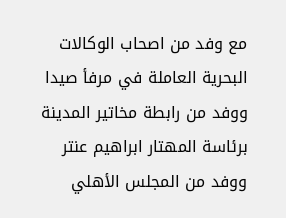مع وفد من اصحاب الوكالات البحرية العاملة في مرفأ صيدا ووفد من رابطة مخاتير المدينة برئاسة المهتار ابراهيم عنتر ووفد من المجلس الأهلي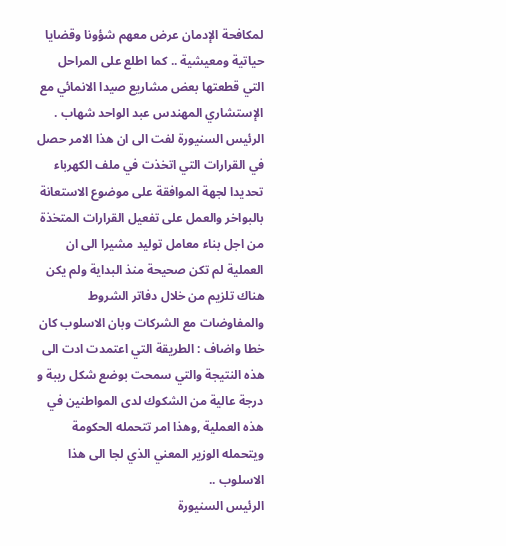لمكافحة الإدمان عرض معهم شؤونا وقضايا حياتية ومعيشية .. كما اطلع على المراحل التي قطعتها بعض مشاريع صيدا الانمائي مع الإستشاري المهندس عبد الواحد شهاب .
الرئيس السنيورة لفت الى ان هذا الامر حصل في القرارات التي اتخذت في ملف الكهرباء تحديدا لجهة الموافقة على موضوع الاستعانة بالبواخر والعمل على تفعيل القرارات المتخذة من اجل بناء معامل توليد مشيرا الى ان العملية لم تكن صحيحة منذ البداية ولم يكن هناك تلزيم من خلال دفاتر الشروط والمفاوضات مع الشركات وبان الاسلوب كان خطا واضاف : الطريقة التي اعتمدت ادت الى هذه النتيجة والتي سمحت بوضع شكل ريبة و درجة عالية من الشكوك لدى المواطنين في هذه العملية ,وهذا امر تتحمله الحكومة ويتحمله الوزير المعني الذي لجا الى هذا الاسلوب ..
الرئيس السنيورة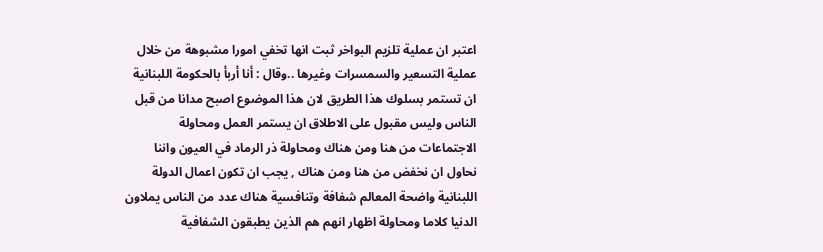اعتبر ان عملية تلزيم البواخر ثبت انها تخفي امورا مشبوهة من خلال عملية التسعير والسمسرات وغيرها ..وقال : أنا أربأ بالحكومة اللبنانية ان تستمر بسلوك هذا الطريق لان هذا الموضوع اصبح مدانا من قبل الناس وليس مقبول على الاطلاق ان يستمر العمل ومحاولة الاجتماعات من هنا ومن هناك ومحاولة ذر الرماد في العيون واننا نحاول ان نخفض من هنا ومن هناك , يجب ان تكون اعمال الدولة اللبنانية واضحة المعالم شفافة وتنافسية هناك عدد من الناس يملاون الدنيا كلاما ومحاولة اظهار انهم هم الذين يطبقون الشفافية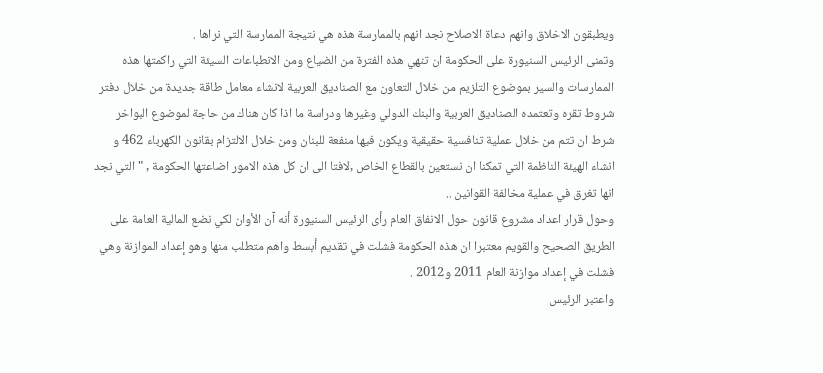ويطبقون الاخلاق وانهم دعاة الاصلاح نجد انهم بالممارسة هذه هي نتيجة الممارسة التي نراها .
وتمنى الرئيس السنيورة على الحكومة ان تنهي هذه الفترة من الضياع ومن الانطباعات السيئة التي راكمتها هذه الممارسات والسير بموضوع التلزيم من خلال التعاون مع الصناديق العربية لانشاء معامل طاقة جديدة من خلال دفتر شروط تقره وتعتمده الصناديق العربية والبنك الدولي وغيرها ودراسة ما اذا كان هناك من حاجة لموضوع البواخر شرط ان تتم من خلال عملية تنافسية حقيقية ويكون فيها منفعة للبنان ومن خلال الالتزام بقانون الكهرباء 462 و انشاء الهيئة الناظمة التي تمكنا ان نستعين بالقطاع الخاص ,لافتا الى ان كل هذه الامور اضاعتها الحكومة , "التي نجد انها تغرق في عملية مخالفة القوانين ..
وحول قرار اعداد مشروع قانون حول الانفاق العام رأى الرئيس السنيورة أنه آن الأوان لكي نضع المالية العامة على الطريق الصحيح والقويم معتبرا ان هذه الحكومة فشلت في تقديم أبسط واهم متطلب منها وهو إعداد الموازنة وهي فشلت في إعداد موازنة العام 2011 و2012 .
واعتبر الرئيس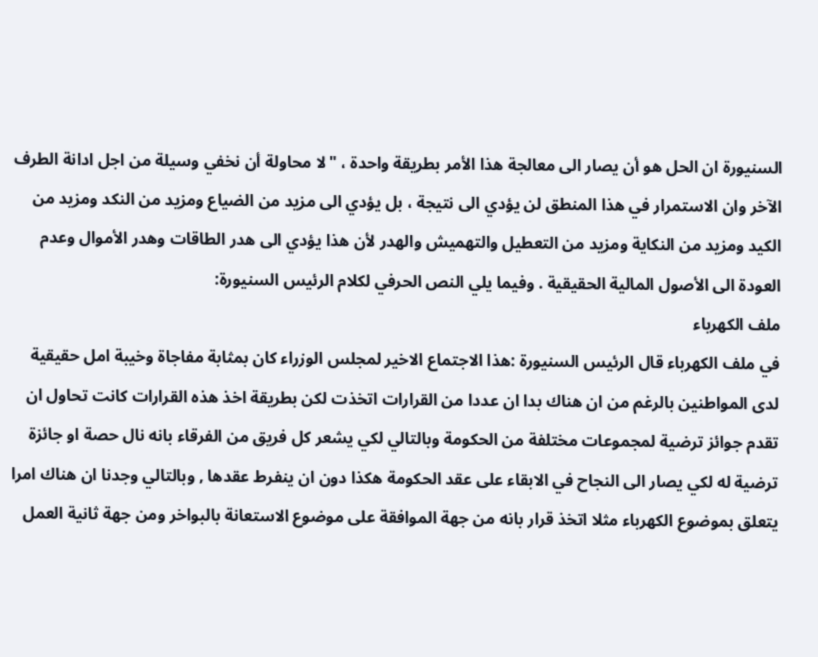السنيورة ان الحل هو أن يصار الى معالجة هذا الأمر بطريقة واحدة ، "لا محاولة أن نخفي وسيلة من اجل ادانة الطرف الآخر وان الاستمرار في هذا المنطق لن يؤدي الى نتيجة ، بل يؤدي الى مزيد من الضياع ومزيد من النكد ومزيد من الكيد ومزيد من النكاية ومزيد من التعطيل والتهميش والهدر لأن هذا يؤدي الى هدر الطاقات وهدر الأموال وعدم العودة الى الأصول المالية الحقيقية . وفيما يلي النص الحرفي لكلام الرئيس السنيورة:
ملف الكهرباء
في ملف الكهرباء قال الرئيس السنيورة :هذا الاجتماع الاخير لمجلس الوزراء كان بمثابة مفاجاة وخيبة امل حقيقية لدى المواطنين بالرغم من ان هناك بدا ان عددا من القرارات اتخذت لكن بطريقة اخذ هذه القرارات كانت تحاول ان تقدم جوائز ترضية لمجموعات مختلفة من الحكومة وبالتالي لكي يشعر كل فريق من الفرقاء بانه نال حصة او جائزة ترضية له لكي يصار الى النجاح في الابقاء على عقد الحكومة هكذا دون ان ينفرط عقدها , وبالتالي وجدنا ان هناك امرا يتعلق بموضوع الكهرباء مثلا اتخذ قرار بانه من جهة الموافقة على موضوع الاستعانة بالبواخر ومن جهة ثانية العمل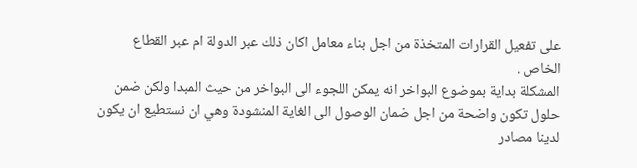على تفعيل القرارات المتخذة من اجل بناء معامل اكان ذلك عبر الدولة ام عبر القطاع الخاص .
المشكلة بداية بموضوع البواخر انه يمكن اللجوء الى البواخر من حيث المبدا ولكن ضمن حلول تكون واضحة من اجل ضمان الوصول الى الغاية المنشودة وهي ان نستطيع ان يكون لدينا مصادر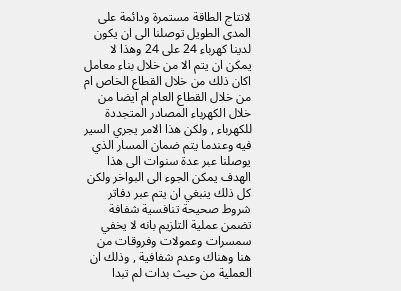لانتاج الطاقة مستمرة ودائمة على المدى الطويل توصلنا الى ان يكون لدينا كهرباء 24 على 24 وهذا لا يمكن ان يتم الا من خلال بناء معامل اكان ذلك من خلال القطاع الخاص ام من خلال القطاع العام ام ايضا من خلال الكهرباء المصادر المتجددة للكهرباء , ولكن هذا الامر يجري السير فيه وعندما يتم ضمان المسار الذي يوصلنا عبر عدة سنوات الى هذا الهدف يمكن الجوء الى البواخر ولكن كل ذلك ينبغي ان يتم عبر دفاتر شروط صحيحة تنافسية شفافة تضمن عملية التلزيم بانه لا يخفي سمسرات وعمولات وفروقات من هنا وهناك وعدم شفافية , وذلك ان العملية من حيث بدات لم تبدا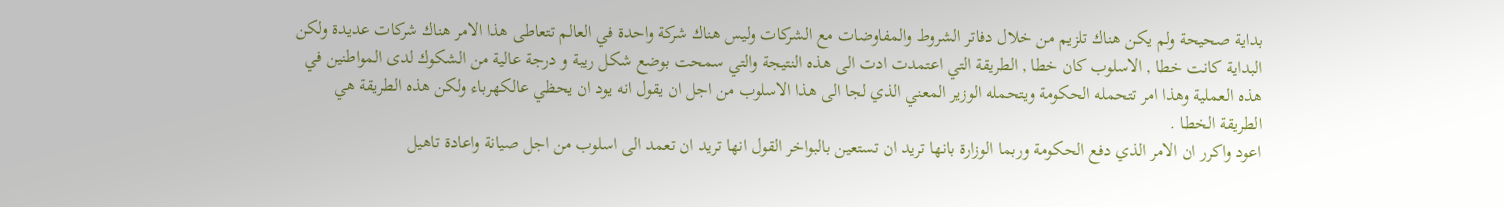بداية صحيحة ولم يكن هناك تلزيم من خلال دفاتر الشروط والمفاوضات مع الشركات وليس هناك شركة واحدة في العالم تتعاطى هذا الامر هناك شركات عديدة ولكن البداية كانت خطا , الاسلوب كان خطا , الطريقة التي اعتمدت ادت الى هذه النتيجة والتي سمحت بوضع شكل ريبة و درجة عالية من الشكوك لدى المواطنين في هذه العملية وهذا امر تتحمله الحكومة ويتحمله الوزير المعني الذي لجا الى هذا الاسلوب من اجل ان يقول انه يود ان يحظي عالكهرباء ولكن هذه الطريقة هي الطريقة الخطا .
اعود واكرر ان الامر الذي دفع الحكومة وربما الوزارة بانها تريد ان تستعين بالبواخر القول انها تريد ان تعمد الى اسلوب من اجل صيانة واعادة تاهيل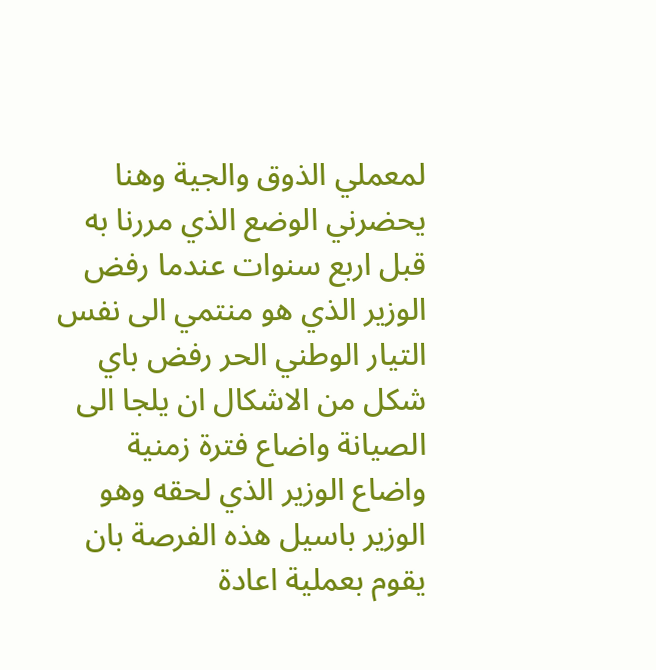لمعملي الذوق والجية وهنا يحضرني الوضع الذي مررنا به قبل اربع سنوات عندما رفض الوزير الذي هو منتمي الى نفس التيار الوطني الحر رفض باي شكل من الاشكال ان يلجا الى الصيانة واضاع فترة زمنية واضاع الوزير الذي لحقه وهو الوزير باسيل هذه الفرصة بان يقوم بعملية اعادة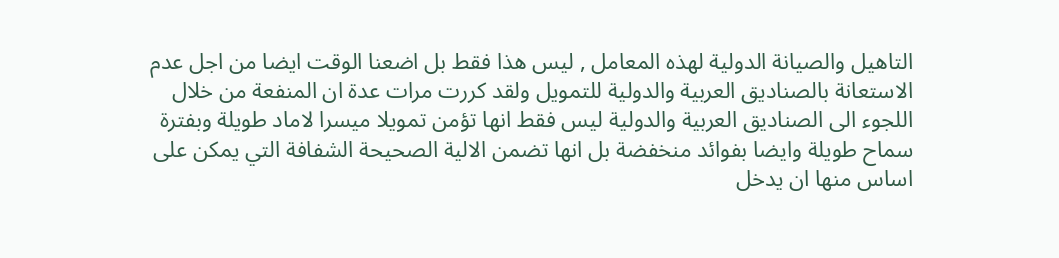التاهيل والصيانة الدولية لهذه المعامل , ليس هذا فقط بل اضعنا الوقت ايضا من اجل عدم الاستعانة بالصناديق العربية والدولية للتمويل ولقد كررت مرات عدة ان المنفعة من خلال اللجوء الى الصناديق العربية والدولية ليس فقط انها تؤمن تمويلا ميسرا لاماد طويلة وبفترة سماح طويلة وايضا بفوائد منخفضة بل انها تضمن الالية الصحيحة الشفافة التي يمكن على اساس منها ان يدخل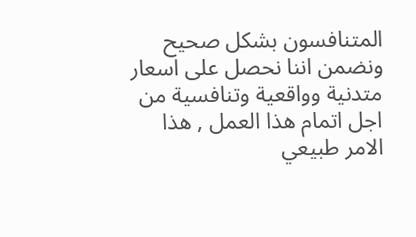المتنافسون بشكل صحيح ونضمن اننا نحصل على اسعار متدنية وواقعية وتنافسية من اجل اتمام هذا العمل , هذا الامر طبيعي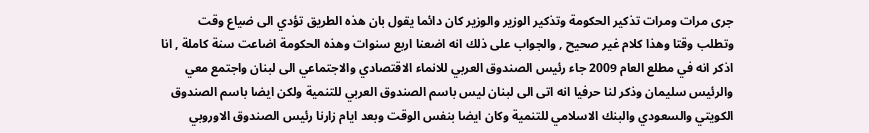جرى مرات ومرات تذكير الحكومة وتذكير الوزير والوزير كان دائما يقول بان هذه الطريق تؤدي الى ضياع وقت وتطلب وقتا وهذا كلام غير صحيح , والجواب على ذلك انه اضعنا اربع سنوات وهذه الحكومة اضاعت سنة كاملة , انا اذكر انه في مطلع العام 2009 جاء رئيس الصندوق العربي للانماء الاقتصادي والاجتماعي الى لبنان واجتمع معي والرئيس سليمان وذكر لنا حرفيا انه اتى الى لبنان ليس باسم الصندوق العربي للتنمية ولكن ايضا باسم الصندوق الكويتي والسعودي والبنك الاسلامي للتنمية وكان ايضا بنفس الوقت وبعد ايام زارنا رئيس الصندوق الاوروبي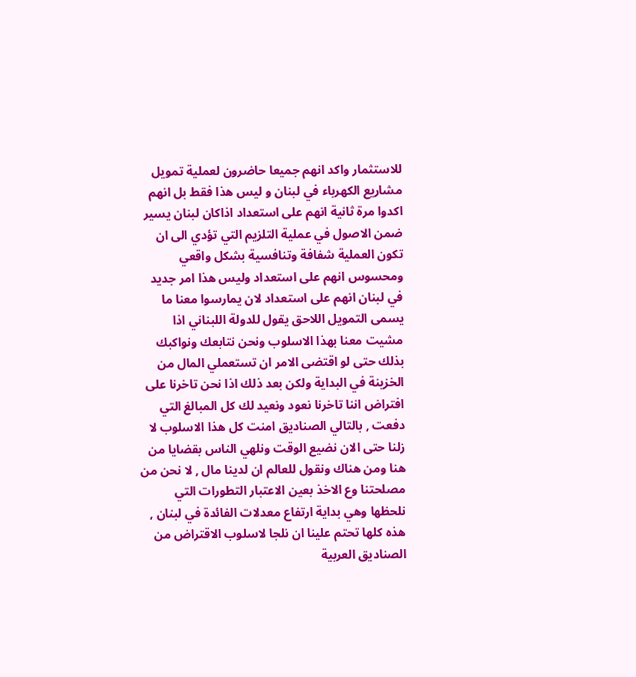للاستثمار واكد انهم جميعا حاضرون لعملية تمويل مشاريع الكهرباء في لبنان و ليس هذا فقط بل انهم اكدوا مرة ثانية انهم على استعداد اذاكان لبنان يسير ضمن الاصول في عملية التلزيم التي تؤدي الى ان تكون العملية شفافة وتنافسية بشكل واقعي ومحسوس انهم على استعداد وليس هذا امر جديد في لبنان انهم على استعداد لان يمارسوا معنا ما يسمى التمويل اللاحق يقول للدولة اللبناني اذا مشيت معنا بهذا الاسلوب ونحن نتابعك ونواكبك بذلك حتى لو اقتضى الامر ان تستعملي المال من الخزينة في البداية ولكن بعد ذلك اذا نحن تاخرنا على افتراض اننا تاخرنا نعود ونعيد لك كل المبالغ التي دفعت , بالتالي الصناديق امنت كل هذا الاسلوب لا زلنا حتى الان نضيع الوقت ونلهي الناس بقضايا من هنا ومن هناك ونقول للعالم ان لدينا مال , لا نحن من مصلحتنا وع الاخذ بعين الاعتبار التطورات التي نلحظها وهي بداية ارتفاع معدلات الفائدة في لبنان , هذه كلها تحتم علينا ان نلجا لاسلوب الاقتراض من الصناديق العربية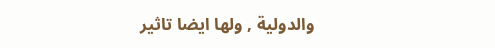والدولية , ولها ايضا تاثير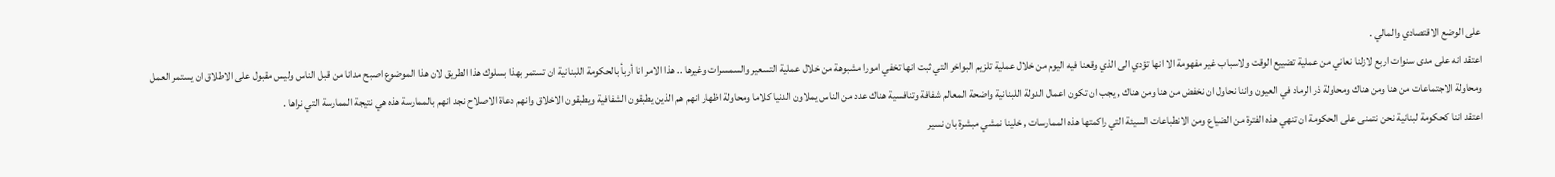على الوضع الاقتصادي والمالي .
اعتقد انه على مدى سنوات اربع لازلنا نعاني من عملية تضييع الوقت ولاسباب غير مفهومة الا انها تؤدي الى الذي وقعنا فيه اليوم من خلال عملية تلزيم البواخر التي ثبت انها تخفي امورا مشبوهة من خلال عملية التسعير والسمسرات وغيرها .. هذا الامر انا أربأ بالحكومة اللبنانية ان تستمر بهذا بسلوك هذا الطريق لان هذا الموضوع اصبح مدانا من قبل الناس وليس مقبول على الاطلاق ان يستمر العمل ومحاولة الاجتماعات من هنا ومن هناك ومحاولة ذر الرماد في العيون واننا نحاول ان نخفض من هنا ومن هناك , يجب ان تكون اعمال الدولة اللبنانية واضحة المعالم شفافة وتنافسية هناك عدد من الناس يملاون الدنيا كلاما ومحاولة اظهار انهم هم الذين يطبقون الشفافية ويطبقون الاخلاق وانهم دعاة الاصلاح نجد انهم بالممارسة هذه هي نتيجة الممارسة التي نراها .
اعتقد اننا كحكومة لبنانية نحن نتمنى على الحكومة ان تنهي هذه الفترة من الضياع ومن الانطباعات السيئة التي راكمتها هذه الممارسات , خلينا نمشي مبشرة بان نسير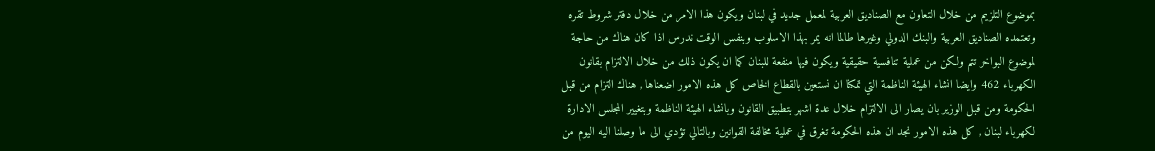بموضوع التلزيم من خلال التعاون مع الصناديق العربية لمعمل جديد في لبنان ويكون هذا الامر من خلال دفتر شروط تقره وتعتمده الصناديق العربية والبنك الدولي وغيرها طالما انه يمر بهذا الاسلوب وبنفس الوقت ندرس اذا كان هناك من حاجة لموضوع البواخر تتم ولكن من عملية تنافسية حقيقية ويكون فيها منفعة للبنان كما ان يكون ذلك من خلال الالتزام بقانون الكهرباء 462 وايضا انشاء الهيئة الناظمة التي تمكنا ان نستعين بالقطاع الخاص كل هذه الامور اضعناها , هناك التزام من قبل الحكومة ومن قبل الوزير بان يصار الى الالتزام خلال عدة اشهر بتطبيق القانون وبانشاء الهيئة الناظمة وبتغيير المجلس الادارة لكهرباء لبنان , كل هذه الامور نجد ان هذه الحكومة تغرق في عملية مخالفة القوانين وبالتالي تؤدي الى ما وصلنا اليه اليوم من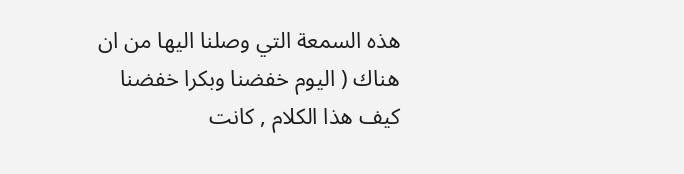هذه السمعة التي وصلنا اليها من ان هناك ( اليوم خفضنا وبكرا خفضنا كيف هذا الكلام , كانت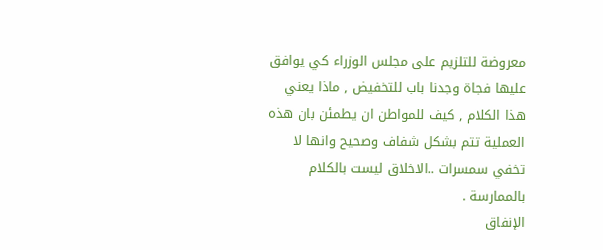معروضة للتلزيم على مجلس الوزراء كي يوافق عليها فجاة وجدنا باب للتخفيض , ماذا يعني هذا الكلام , كيف للمواطن ان يطمئن بان هذه العملية تتم بشكل شفاف وصحيح وانها لا تخفي سمسرات ..الاخلاق ليست بالكلام بالممارسة .
الإنفاق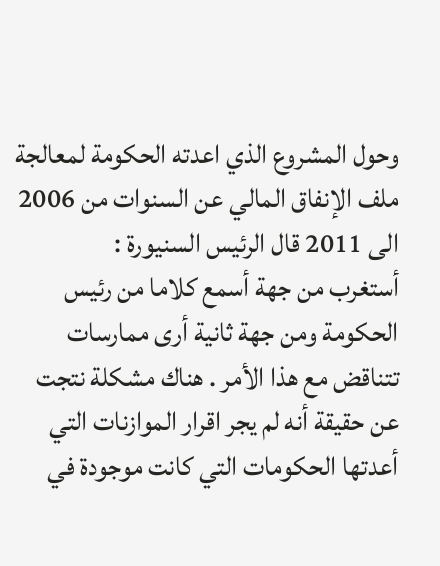وحول المشروع الذي اعدته الحكومة لمعالجة ملف الإنفاق المالي عن السنوات من 2006 الى 2011 قال الرئيس السنيورة :
أستغرب من جهة أسمع كلاما من رئيس الحكومة ومن جهة ثانية أرى ممارسات تتناقض مع هذا الأمر . هناك مشكلة نتجت عن حقيقة أنه لم يجر اقرار الموازنات التي أعدتها الحكومات التي كانت موجودة في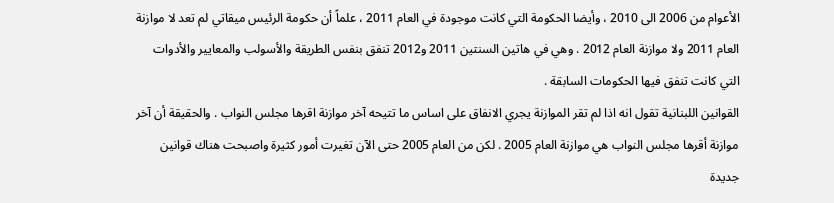الأعوام من 2006 الى 2010 ، وأيضا الحكومة التي كانت موجودة في العام 2011 ، علماً أن حكومة الرئيس ميقاتي لم تعد لا موازنة العام 2011 ولا موازنة العام 2012 . وهي في هاتين السنتين 2011 و2012 تنفق بنفس الطريقة والأسولب والمعايير والأدوات التي كانت تنفق فيها الحكومات السابقة .
القوانين اللبنانية تقول انه اذا لم تقر الموازنة يجري الانفاق على اساس ما تتيحه آخر موازنة اقرها مجلس النواب . والحقيقة أن آخر موازنة أقرها مجلس النواب هي موازنة العام 2005 . لكن من العام 2005 حتى الآن تغيرت أمور كثيرة واصبحت هناك قوانين جديدة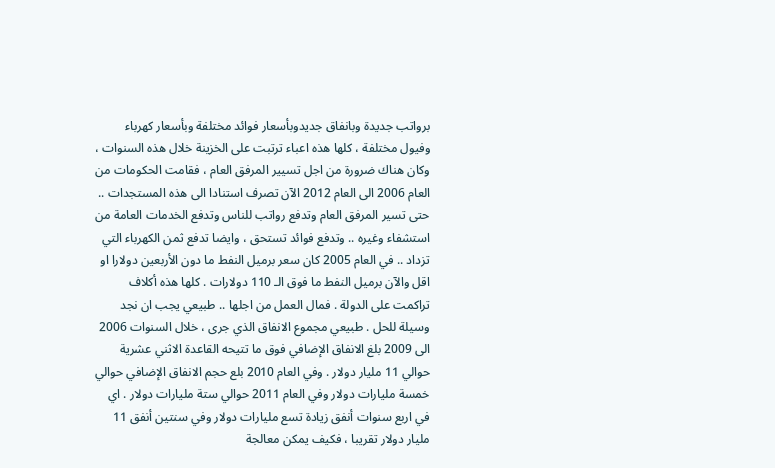برواتب جديدة وبانفاق جديدوبأسعار فوائد مختلفة وبأسعار كهرباء وفيول مختلفة ، كلها هذه اعباء ترتبت على الخزينة خلال هذه السنوات ، وكان هناك ضرورة من اجل تسيير المرفق العام ، فقامت الحكومات من العام 2006 الى العام 2012 الآن تصرف استنادا الى هذه المستجدات .. حتى تسير المرفق العام وتدفع رواتب للناس وتدفع الخدمات العامة من استشفاء وغيره .. وتدفع فوائد تستحق ، وايضا تدفع ثمن الكهرباء التي تزداد .. في العام 2005 كان سعر برميل النفط ما دون الأربعين دولارا او اقل والآن برميل النفط ما فوق الـ 110 دولارات . كلها هذه أكلاف تراكمت على الدولة . فمال العمل من اجلها .. طبيعي يجب ان نجد وسيلة للحل . طبيعي مجموع الانفاق الذي جرى ، خلال السنوات 2006 الى 2009 بلغ الانفاق الإضافي فوق ما تتيحه القاعدة الاثني عشرية حوالي 11 مليار دولار . وفي العام 2010 بلع حجم الانفاق الإضافي حوالي خمسة مليارات دولار وفي العام 2011 حوالي ستة مليارات دولار . اي في اربع سنوات أنفق زيادة تسع مليارات دولار وفي سنتين أنفق 11 مليار دولار تقريبا ، فكيف يمكن معالجة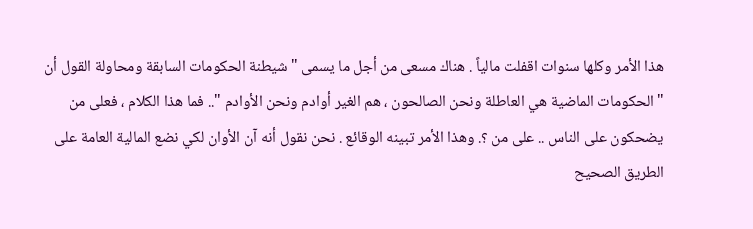هذا الأمر وكلها سنوات اقفلت مالياً . هناك مسعى من أجل ما يسمى " شيطنة الحكومات السابقة ومحاولة القول أن "الحكومات الماضية هي العاطلة ونحن الصالحون ، هم الغير أوادم ونحن الأوادم ".. فما هذا الكلام ، فعلى من يضحكون على الناس .. على من ؟. وهذا الأمر تبينه الوقائع . نحن نقول أنه آن الأوان لكي نضع المالية العامة على الطريق الصحيح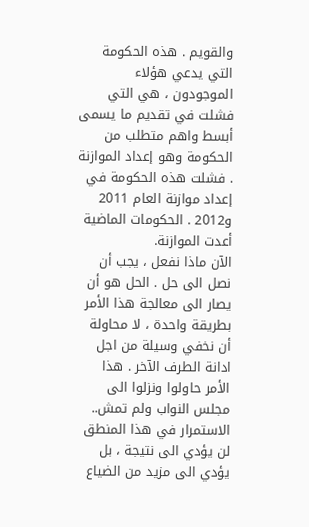والقويم . هذه الحكومة التي يدعي هؤلاء الموجودون ، هي التي فشلت في تقديم ما يسمى أبسط واهم متطلب من الحكومة وهو إعداد الموازنة . فشلت هذه الحكومة في إعداد موازنة العام 2011 و2012 . الحكومات الماضية أعدت الموازنة.
الآن ماذا نفعل ، يجب أن نصل الى حل . الحل هو أن يصار الى معالجة هذا الأمر بطريقة واحدة ، لا محاولة أن نخفي وسيلة من اجل ادانة الطرف الآخر . هذا الأمر حاولوا ونزلوا الى مجلس النواب ولم تمش.. الاستمرار في هذا المنطق لن يؤدي الى نتيجة ، بل يؤدي الى مزيد من الضياع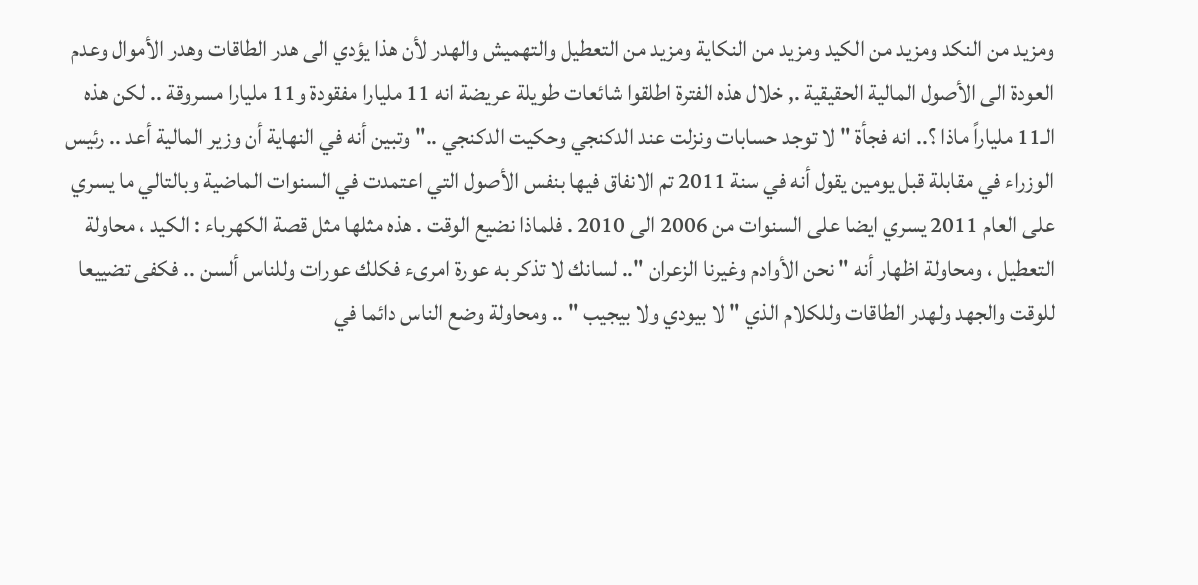ومزيد من النكد ومزيد من الكيد ومزيد من النكاية ومزيد من التعطيل والتهميش والهدر لأن هذا يؤدي الى هدر الطاقات وهدر الأموال وعدم العودة الى الأصول المالية الحقيقية ., خلال هذه الفترة اطلقوا شائعات طويلة عريضة انه 11 مليارا مفقودة و11 مليارا مسروقة .. لكن هذه الـ11 ملياراً ماذا ؟.. انه فجأة " لا توجد حسابات ونزلت عند الدكنجي وحكيت الدكنجي .." وتبين أنه في النهاية أن وزير المالية أعد .. رئيس الوزراء في مقابلة قبل يومين يقول أنه في سنة 2011 تم الانفاق فيها بنفس الأصول التي اعتمدت في السنوات الماضية وبالتالي ما يسري على العام 2011 يسري ايضا على السنوات من 2006 الى 2010 . فلماذا نضيع الوقت . هذه مثلها مثل قصة الكهرباء : الكيد ، محاولة التعطيل ، ومحاولة اظهار أنه " نحن الأوادم وغيرنا الزعران ".. لسانك لا تذكر به عورة امرىء فكلك عورات وللناس ألسن .. فكفى تضييعا للوقت والجهد ولهدر الطاقات وللكلام الذي " لا بيودي ولا بيجيب " .. ومحاولة وضع الناس دائما في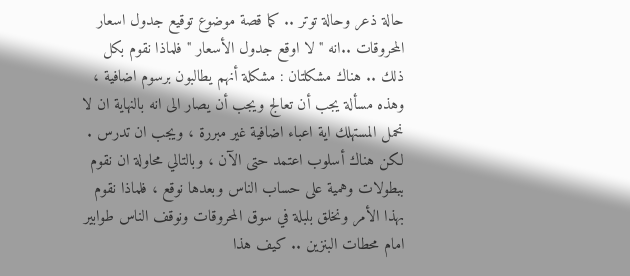حالة ذعر وحالة توتر .. كما قصة موضوع توقيع جدول اسعار المحروقات ..انه " لا اوقع جدول الأسعار " فلماذا نقوم بكل ذلك .. هناك مشكلتان : مشكلة أنهم يطالبون برسوم اضافية ، وهذه مسألة يجب أن تعالج ويجب أن يصار الى انه بالنهاية ان لا نحمل المستهلك اية اعباء اضافية غير مبررة ، ويجب ان تدرس .
لكن هناك أسلوب اعتمد حتى الآن ، وبالتالي محاولة ان نقوم ببطولات وهمية على حساب الناس وبعدها نوقع ، فلماذا نقوم بهذا الأمر ونخلق بلبلة في سوق المحروقات ونوقف الناس طوابير امام محطات البنزين .. كيف هذا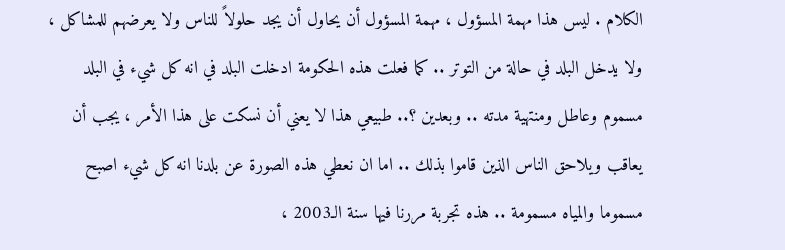الكلام . ليس هذا مهمة المسؤول ، مهمة المسؤول أن يحاول أن يجد حلولاً للناس ولا يعرضهم للمشاكل ، ولا يدخل البلد في حالة من التوتر .. كما فعلت هذه الحكومة ادخلت البلد في انه كل شيء في البلد مسموم وعاطل ومنتهية مدته .. وبعدين ؟.. طبيعي هذا لا يعني أن نسكت على هذا الأمر ، يجب أن يعاقب ويلاحق الناس الذين قاموا بذلك .. اما ان نعطي هذه الصورة عن بلدنا انه كل شيء اصبح مسموما والمياه مسمومة .. هذه تجربة مررنا فيها سنة الـ2003 ،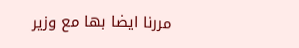مررنا ايضا بها مع وزير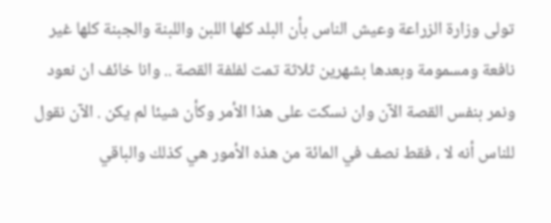تولى وزارة الزراعة وعيش الناس بأن البلد كلها اللبن واللبنة والجبنة كلها غير نافعة ومسمومة وبعدها بشهرين ثلاثة تمت لفلفة القصة .. وانا خائف ان نعود ونمر بنفس القصة الآن وان نسكت على هذا الأمر وكأن شيئا لم يكن . الآن نقول للناس أنه لا ، فقط نصف في المائة من هذه الأمور هي كذلك والباقي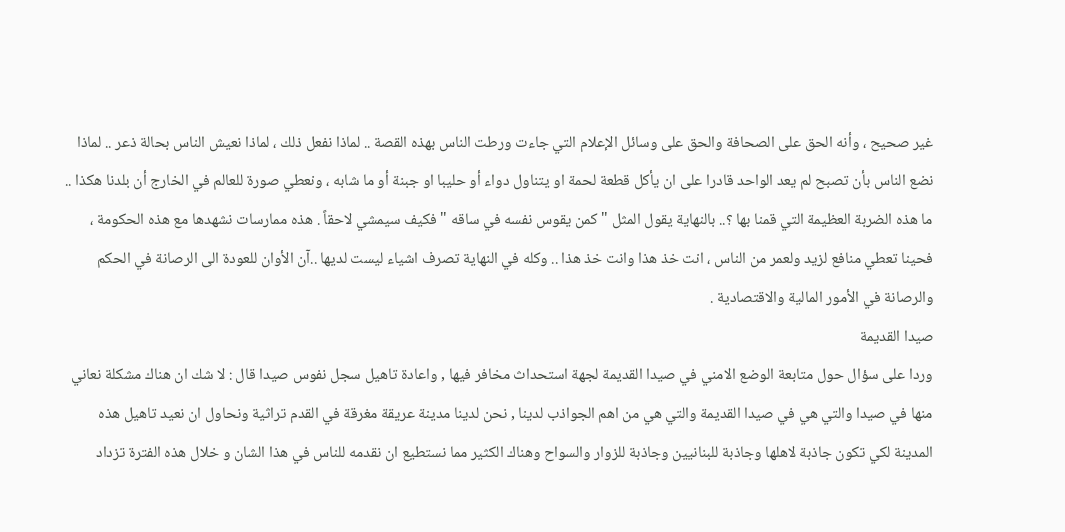غير صحيح ، وأنه الحق على الصحافة والحق على وسائل الإعلام التي جاءت ورطت الناس بهذه القصة .. لماذا نفعل ذلك ، لماذا نعيش الناس بحالة ذعر .. لماذا نضع الناس بأن تصبح لم يعد الواحد قادرا على ان يأكل قطعة لحمة او يتناول دواء أو حليبا او جبنة أو ما شابه ، ونعطي صورة للعالم في الخارج أن بلدنا هكذا .. ما هذه الضربة العظيمة التي قمنا بها ؟.. بالنهاية يقول المثل " كمن يقوس نفسه في ساقه " فكيف سيمشي لاحقاً . هذه ممارسات نشهدها مع هذه الحكومة ، فحينا تعطي منافع لزيد ولعمر من الناس ، انت خذ هذا وانت خذ هذا .. وكله في النهاية تصرف اشياء ليست لديها ..آن الأوان للعودة الى الرصانة في الحكم والرصانة في الأمور المالية والاقتصادية .
صيدا القديمة
وردا على سؤال حول متابعة الوضع الامني في صيدا القديمة لجهة استحداث مخافر فيها , واعادة تاهيل سجل نفوس صيدا قال : لا شك ان هناك مشكلة نعاني منها في صيدا والتي هي في صيدا القديمة والتي هي من اهم الجواذب لدينا , نحن لدينا مدينة عريقة مغرقة في القدم تراثية ونحاول ان نعيد تاهيل هذه المدينة لكي تكون جاذبة لاهلها وجاذبة للبنانيين وجاذبة للزوار والسواح وهناك الكثير مما نستطيع ان نقدمه للناس في هذا الشان و خلال هذه الفترة تزداد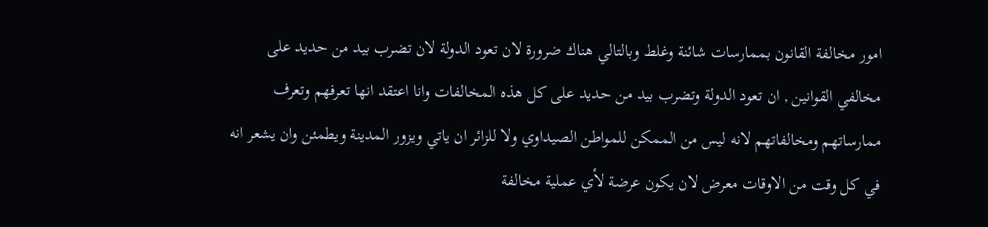امور مخالفة القانون بممارسات شائنة وغلط وبالتالي هناك ضرورة لان تعود الدولة لان تضرب بيد من حديد على مخالفي القوانين , ان تعود الدولة وتضرب بيد من حديد على كل هذه المخالفات وانا اعتقد انها تعرفهم وتعرف ممارساتهم ومخالفاتهم لانه ليس من الممكن للمواطن الصيداوي ولا للزائر ان ياتي ويزور المدينة ويطمئن وان يشعر انه في كل وقت من الاوقات معرض لان يكون عرضة لأي عملية مخالفة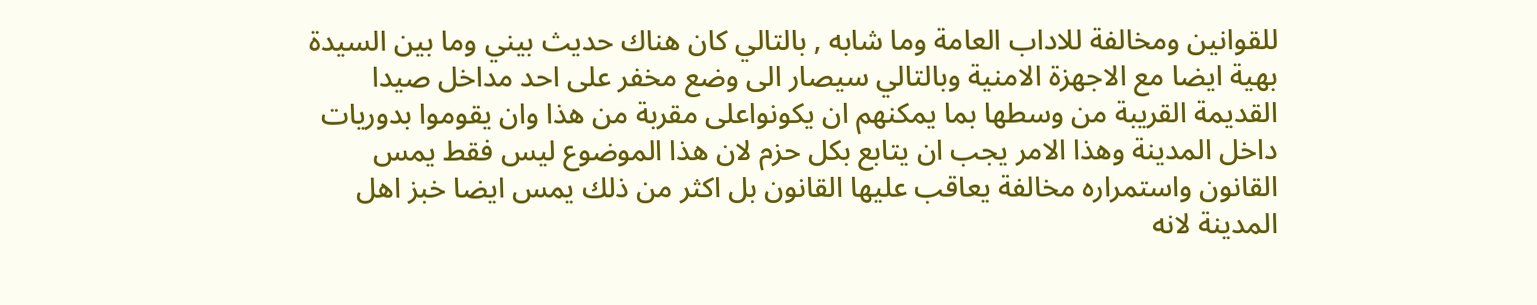للقوانين ومخالفة للاداب العامة وما شابه , بالتالي كان هناك حديث بيني وما بين السيدة بهية ايضا مع الاجهزة الامنية وبالتالي سيصار الى وضع مخفر على احد مداخل صيدا القديمة القريبة من وسطها بما يمكنهم ان يكونواعلى مقربة من هذا وان يقوموا بدوريات داخل المدينة وهذا الامر يجب ان يتابع بكل حزم لان هذا الموضوع ليس فقط يمس القانون واستمراره مخالفة يعاقب عليها القانون بل اكثر من ذلك يمس ايضا خبز اهل المدينة لانه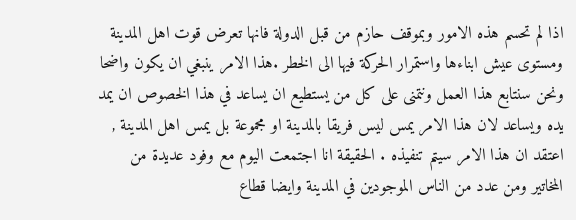اذا لم تحسم هذه الامور وبموقف حازم من قبل الدولة فانها تعرض قوت اهل المدينة ومستوى عيش ابناءها واستمرار الحركة فيها الى الخطر .هذا الامر ينبغي ان يكون واضحا ونحن سنتابع هذا العمل ونتمنى على كل من يستطيع ان يساعد في هذا الخصوص ان يمد يده ويساعد لان هذا الامر يمس ليس فريقا بالمدينة او مجموعة بل يمس اهل المدينة , اعتقد ان هذا الامر سيتم تنفيذه . الحقيقة انا اجتمعت اليوم مع وفود عديدة من المخاتير ومن عدد من الناس الموجودين في المدينة وايضا قطاع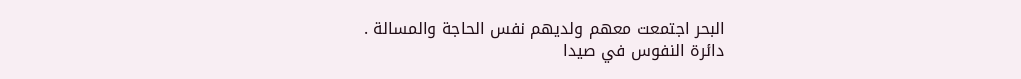البحر اجتمعت معهم ولديهم نفس الحاجة والمسالة .
دائرة النفوس في صيدا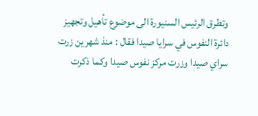وتطرق الرئيس السنيورة الى موضوع تأهيل وتجهيز دائرة النفوس في سرايا صيدا فقال : منذ شهرين زرت سراي صيدا وزرت مركز نفوس صيدا وكما ذكرت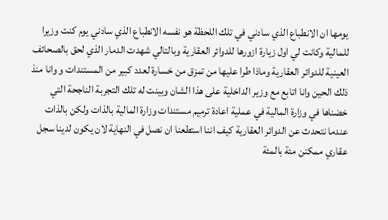يومها ان الانطباع الذي سادني في تلك اللحظة هو نفسه الانطباع الذي سادني يوم كنت وزيرا للمالية وكانت لي اول زيارة ازورها للدوائر العقارية وبالتالي شهدت الدمار الذي لحق بالصحائف العينية للدوائر العقارية وماذا طرا عليها من تمزق من خسارة لعدد كبير من المستندات و وانا منذ ذلك الحين وانا اتابع مع وزير الداخلية على هذا الشان وبينت له تلك التجربة الناجحة التي خضناها في وزارة المالية في عملية اعادة ترميم مستندات وزارة المالية بالذات ولكن بالذات عندما نتحدث عن الدوائر العقارية كيف اننا استطعنا ان نصل في النهاية لان يكون لدينا سجل عقاري ممكنن مئة بالمئة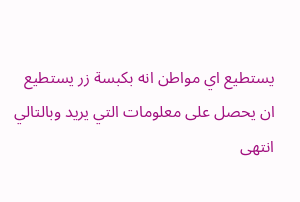يستطيع اي مواطن انه بكبسة زر يستطيع ان يحصل على معلومات التي يريد وبالتالي انتهى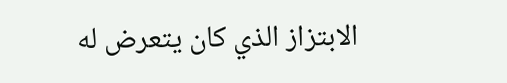الابتزاز الذي كان يتعرض له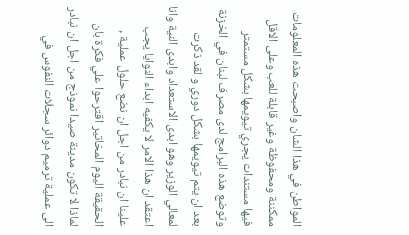المواطن في هذا الشان واصبحت هذه المعلومات ممكننة ومحفوظة وغير قابلة للعب وعلى الاقل فيها مستندات يجري تيويمها بشكل مستمتر وتوضع هذه البرامج لدى مصرف لبنان في الخزنة بعد ان يتم تيويمها بشكل دوري و لقد ذكرت لمعالي الوزير وهو ابدى الاستعداد وابدى النية وانا اعتقد ان هذا الامر لا يكفيه ابداء النوايا يجب علينا ان نبادر من اجل ان نضع حلول عملية , الحقيقة اليوم المخاتير اقترحوا علي فكرة بان لماذا لا تكون مدينة صيدا نموذج من اجل ان نبادر الى عملية ترميم دوائر سجلات النفوس في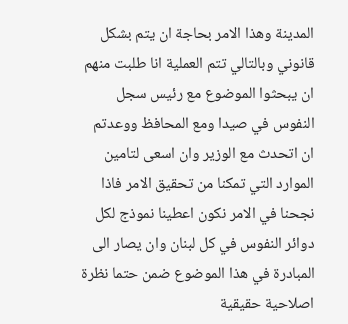المدينة وهذا الامر بحاجة ان يتم بشكل قانوني وبالتالي تتم العملية انا طلبت منهم ان يبحثوا الموضوع مع رئيس سجل النفوس في صيدا ومع المحافظ ووعدتم ان اتحدث مع الوزير وان اسعى لتامين الموارد التي تمكنا من تحقيق الامر فاذا نجحنا في الامر نكون اعطينا نموذج لكل دوائر النفوس في كل لبنان وان يصار الى المبادرة في هذا الموضوع ضمن حتما نظرة اصلاحية حقيقية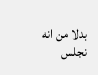بدلا من انه نجلس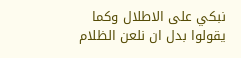نبكي على الاطلال وكما يقولوا بدل ان نلعن الظلام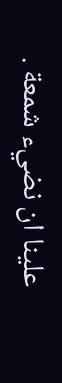علينا ان نضيء شمعة .